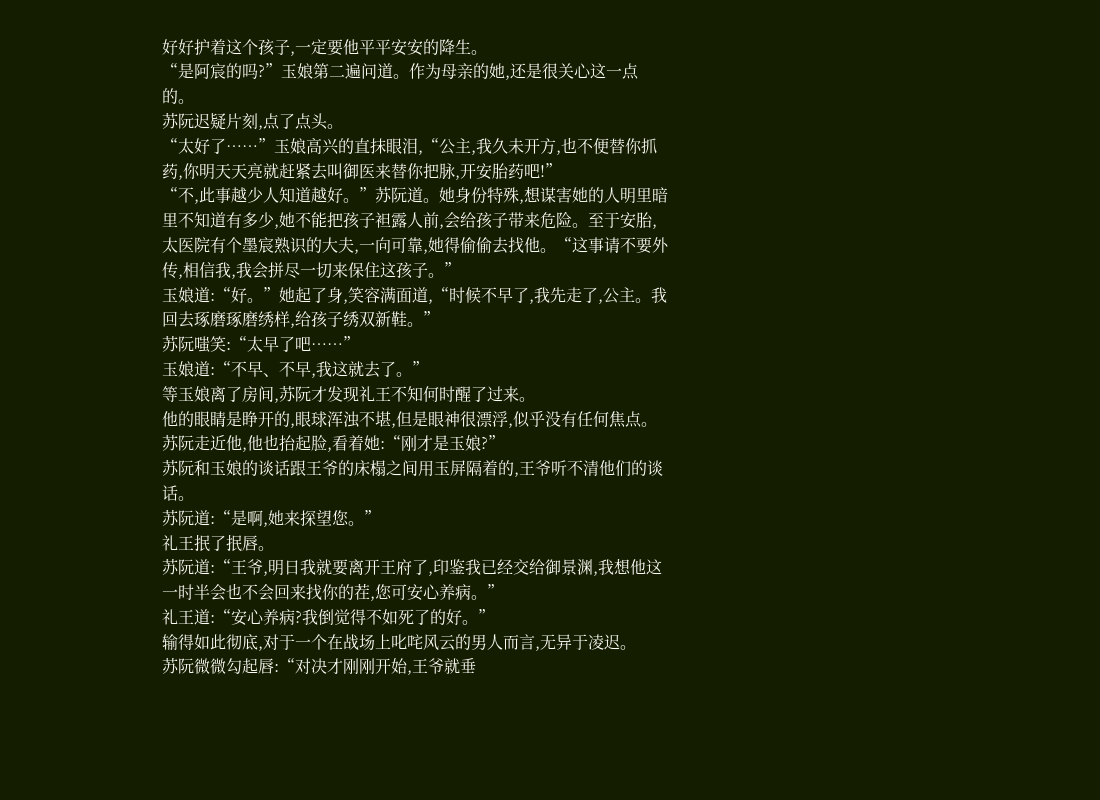好好护着这个孩子,一定要他平平安安的降生。
“是阿宸的吗?”玉娘第二遍问道。作为母亲的她,还是很关心这一点的。
苏阮迟疑片刻,点了点头。
“太好了……”玉娘高兴的直抹眼泪,“公主,我久未开方,也不便替你抓药,你明天天亮就赶紧去叫御医来替你把脉,开安胎药吧!”
“不,此事越少人知道越好。”苏阮道。她身份特殊,想谋害她的人明里暗里不知道有多少,她不能把孩子袒露人前,会给孩子带来危险。至于安胎,太医院有个墨宸熟识的大夫,一向可靠,她得偷偷去找他。“这事请不要外传,相信我,我会拼尽一切来保住这孩子。”
玉娘道:“好。”她起了身,笑容满面道,“时候不早了,我先走了,公主。我回去琢磨琢磨绣样,给孩子绣双新鞋。”
苏阮嗤笑:“太早了吧……”
玉娘道:“不早、不早,我这就去了。”
等玉娘离了房间,苏阮才发现礼王不知何时醒了过来。
他的眼睛是睁开的,眼球浑浊不堪,但是眼神很漂浮,似乎没有任何焦点。
苏阮走近他,他也抬起脸,看着她:“刚才是玉娘?”
苏阮和玉娘的谈话跟王爷的床榻之间用玉屏隔着的,王爷听不清他们的谈话。
苏阮道:“是啊,她来探望您。”
礼王抿了抿唇。
苏阮道:“王爷,明日我就要离开王府了,印鉴我已经交给御景渊,我想他这一时半会也不会回来找你的茬,您可安心养病。”
礼王道:“安心养病?我倒觉得不如死了的好。”
输得如此彻底,对于一个在战场上叱咤风云的男人而言,无异于凌迟。
苏阮微微勾起唇:“对决才刚刚开始,王爷就垂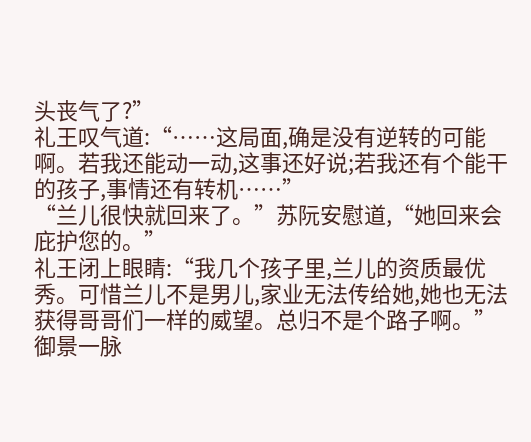头丧气了?”
礼王叹气道:“……这局面,确是没有逆转的可能啊。若我还能动一动,这事还好说;若我还有个能干的孩子,事情还有转机……”
“兰儿很快就回来了。”苏阮安慰道,“她回来会庇护您的。”
礼王闭上眼睛:“我几个孩子里,兰儿的资质最优秀。可惜兰儿不是男儿,家业无法传给她,她也无法获得哥哥们一样的威望。总归不是个路子啊。”
御景一脉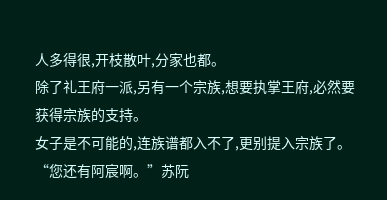人多得很,开枝散叶,分家也都。
除了礼王府一派,另有一个宗族,想要执掌王府,必然要获得宗族的支持。
女子是不可能的,连族谱都入不了,更别提入宗族了。
“您还有阿宸啊。”苏阮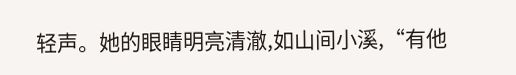轻声。她的眼睛明亮清澈,如山间小溪,“有他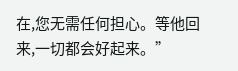在,您无需任何担心。等他回来,一切都会好起来。”